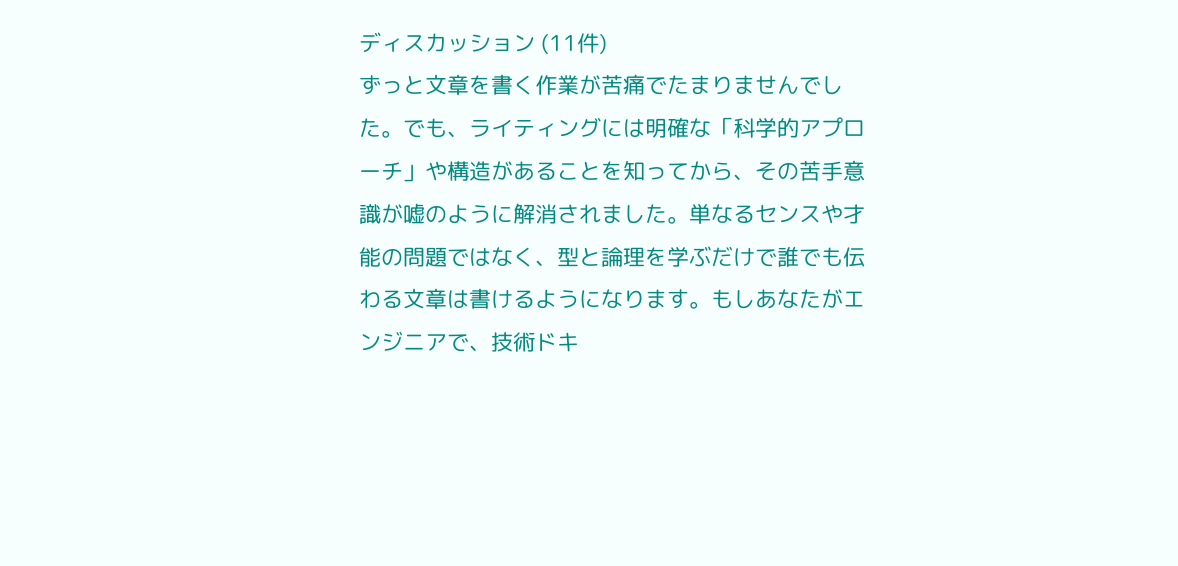ディスカッション (11件)
ずっと文章を書く作業が苦痛でたまりませんでした。でも、ライティングには明確な「科学的アプローチ」や構造があることを知ってから、その苦手意識が嘘のように解消されました。単なるセンスや才能の問題ではなく、型と論理を学ぶだけで誰でも伝わる文章は書けるようになります。もしあなたがエンジニアで、技術ドキ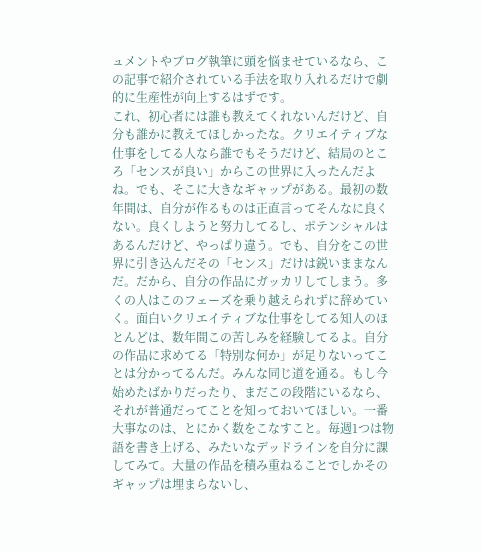ュメントやブログ執筆に頭を悩ませているなら、この記事で紹介されている手法を取り入れるだけで劇的に生産性が向上するはずです。
これ、初心者には誰も教えてくれないんだけど、自分も誰かに教えてほしかったな。クリエイティブな仕事をしてる人なら誰でもそうだけど、結局のところ「センスが良い」からこの世界に入ったんだよね。でも、そこに大きなギャップがある。最初の数年間は、自分が作るものは正直言ってそんなに良くない。良くしようと努力してるし、ポテンシャルはあるんだけど、やっぱり違う。でも、自分をこの世界に引き込んだその「センス」だけは鋭いままなんだ。だから、自分の作品にガッカリしてしまう。多くの人はこのフェーズを乗り越えられずに辞めていく。面白いクリエイティブな仕事をしてる知人のほとんどは、数年間この苦しみを経験してるよ。自分の作品に求めてる「特別な何か」が足りないってことは分かってるんだ。みんな同じ道を通る。もし今始めたばかりだったり、まだこの段階にいるなら、それが普通だってことを知っておいてほしい。一番大事なのは、とにかく数をこなすこと。毎週1つは物語を書き上げる、みたいなデッドラインを自分に課してみて。大量の作品を積み重ねることでしかそのギャップは埋まらないし、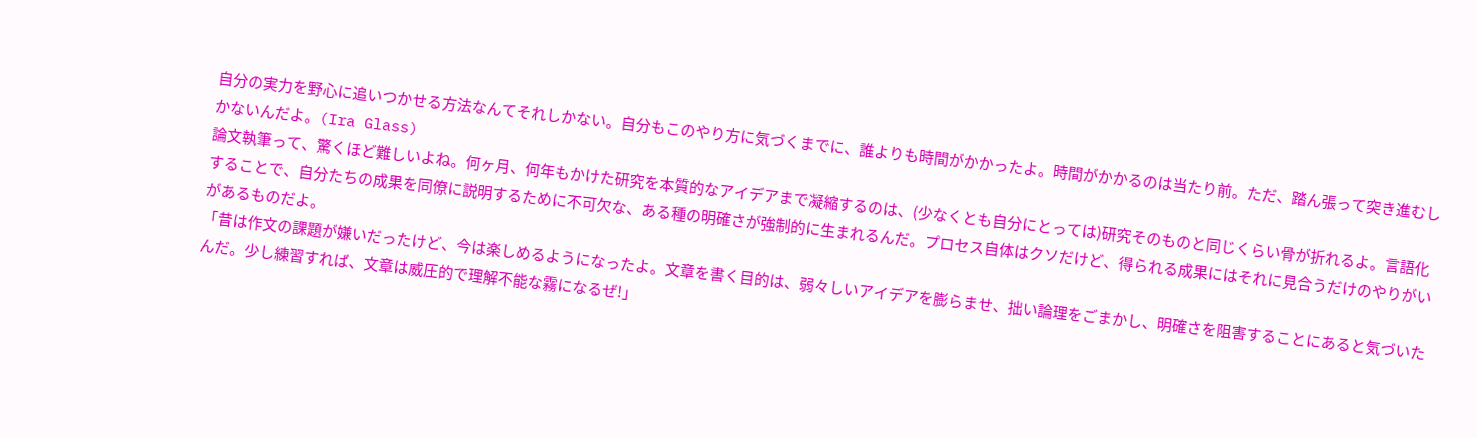自分の実力を野心に追いつかせる方法なんてそれしかない。自分もこのやり方に気づくまでに、誰よりも時間がかかったよ。時間がかかるのは当たり前。ただ、踏ん張って突き進むしかないんだよ。(Ira Glass)
論文執筆って、驚くほど難しいよね。何ヶ月、何年もかけた研究を本質的なアイデアまで凝縮するのは、(少なくとも自分にとっては)研究そのものと同じくらい骨が折れるよ。言語化することで、自分たちの成果を同僚に説明するために不可欠な、ある種の明確さが強制的に生まれるんだ。プロセス自体はクソだけど、得られる成果にはそれに見合うだけのやりがいがあるものだよ。
「昔は作文の課題が嫌いだったけど、今は楽しめるようになったよ。文章を書く目的は、弱々しいアイデアを膨らませ、拙い論理をごまかし、明確さを阻害することにあると気づいたんだ。少し練習すれば、文章は威圧的で理解不能な霧になるぜ!」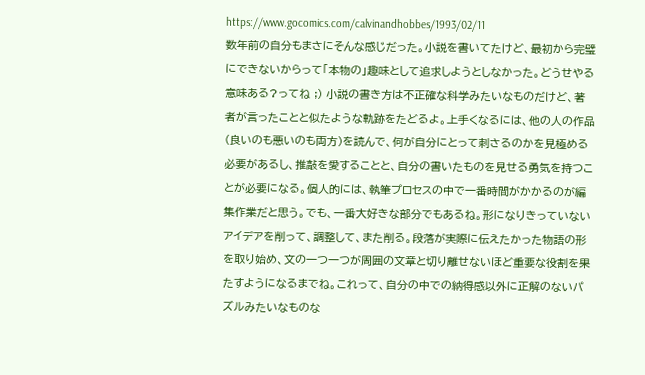https://www.gocomics.com/calvinandhobbes/1993/02/11
数年前の自分もまさにそんな感じだった。小説を書いてたけど、最初から完璧にできないからって「本物の」趣味として追求しようとしなかった。どうせやる意味ある?ってね ;) 小説の書き方は不正確な科学みたいなものだけど、著者が言ったことと似たような軌跡をたどるよ。上手くなるには、他の人の作品(良いのも悪いのも両方)を読んで、何が自分にとって刺さるのかを見極める必要があるし、推敲を愛することと、自分の書いたものを見せる勇気を持つことが必要になる。個人的には、執筆プロセスの中で一番時間がかかるのが編集作業だと思う。でも、一番大好きな部分でもあるね。形になりきっていないアイデアを削って、調整して、また削る。段落が実際に伝えたかった物語の形を取り始め、文の一つ一つが周囲の文章と切り離せないほど重要な役割を果たすようになるまでね。これって、自分の中での納得感以外に正解のないパズルみたいなものな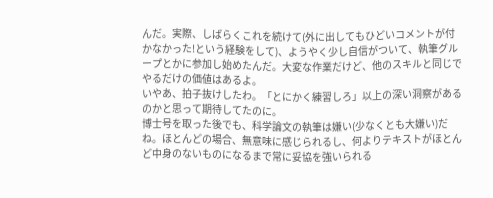んだ。実際、しばらくこれを続けて(外に出してもひどいコメントが付かなかった!という経験をして)、ようやく少し自信がついて、執筆グループとかに参加し始めたんだ。大変な作業だけど、他のスキルと同じでやるだけの価値はあるよ。
いやあ、拍子抜けしたわ。「とにかく練習しろ」以上の深い洞察があるのかと思って期待してたのに。
博士号を取った後でも、科学論文の執筆は嫌い(少なくとも大嫌い)だね。ほとんどの場合、無意味に感じられるし、何よりテキストがほとんど中身のないものになるまで常に妥協を強いられる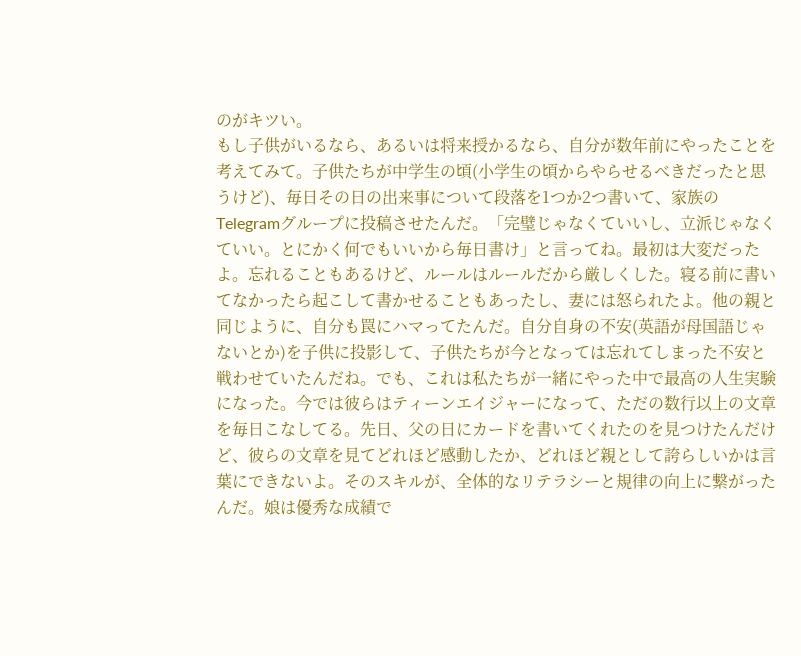のがキツい。
もし子供がいるなら、あるいは将来授かるなら、自分が数年前にやったことを考えてみて。子供たちが中学生の頃(小学生の頃からやらせるべきだったと思うけど)、毎日その日の出来事について段落を1つか2つ書いて、家族のTelegramグループに投稿させたんだ。「完璧じゃなくていいし、立派じゃなくていい。とにかく何でもいいから毎日書け」と言ってね。最初は大変だったよ。忘れることもあるけど、ルールはルールだから厳しくした。寝る前に書いてなかったら起こして書かせることもあったし、妻には怒られたよ。他の親と同じように、自分も罠にハマってたんだ。自分自身の不安(英語が母国語じゃないとか)を子供に投影して、子供たちが今となっては忘れてしまった不安と戦わせていたんだね。でも、これは私たちが一緒にやった中で最高の人生実験になった。今では彼らはティーンエイジャーになって、ただの数行以上の文章を毎日こなしてる。先日、父の日にカードを書いてくれたのを見つけたんだけど、彼らの文章を見てどれほど感動したか、どれほど親として誇らしいかは言葉にできないよ。そのスキルが、全体的なリテラシーと規律の向上に繋がったんだ。娘は優秀な成績で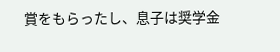賞をもらったし、息子は奨学金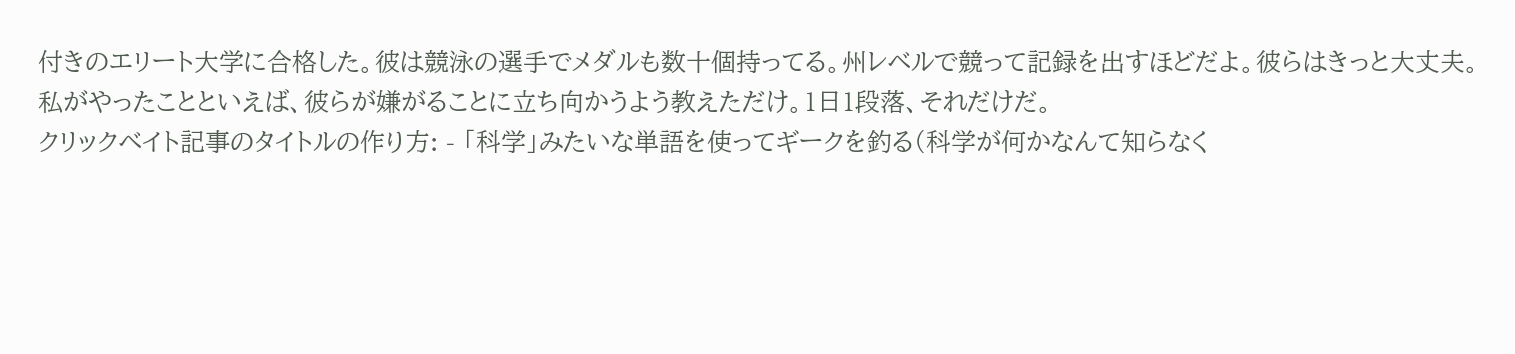付きのエリート大学に合格した。彼は競泳の選手でメダルも数十個持ってる。州レベルで競って記録を出すほどだよ。彼らはきっと大丈夫。私がやったことといえば、彼らが嫌がることに立ち向かうよう教えただけ。1日1段落、それだけだ。
クリックベイト記事のタイトルの作り方: - 「科学」みたいな単語を使ってギークを釣る(科学が何かなんて知らなく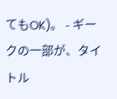てもOK)。 - ギークの一部が、タイトル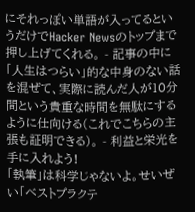にそれっぽい単語が入ってるというだけでHacker Newsのトップまで押し上げてくれる。 - 記事の中に「人生はつらい」的な中身のない話を混ぜて、実際に読んだ人が10分間という貴重な時間を無駄にするように仕向ける(これでこちらの主張も証明できる)。 - 利益と栄光を手に入れよう!
「執筆」は科学じゃないよ。せいぜい「ベストプラクテ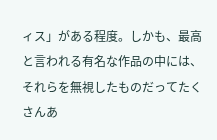ィス」がある程度。しかも、最高と言われる有名な作品の中には、それらを無視したものだってたくさんあ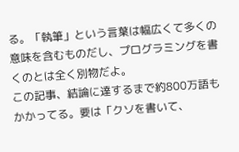る。「執筆」という言葉は幅広くて多くの意味を含むものだし、プログラミングを書くのとは全く別物だよ。
この記事、結論に達するまで約800万語もかかってる。要は「クソを書いて、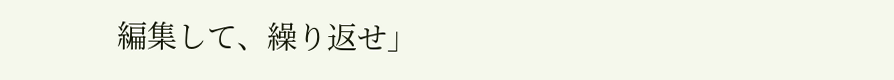編集して、繰り返せ」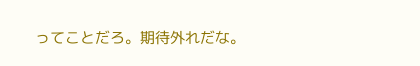ってことだろ。期待外れだな。